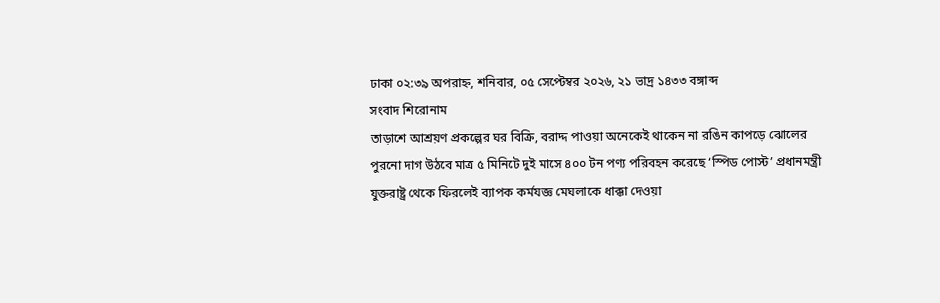ঢাকা ০২:৩৯ অপরাহ্ন, শনিবার, ০৫ সেপ্টেম্বর ২০২৬, ২১ ভাদ্র ১৪৩৩ বঙ্গাব্দ
সংবাদ শিরোনাম
তাড়াশে আশ্রয়ণ প্রকল্পের ঘর বিক্রি, বরাদ্দ পাওয়া অনেকেই থাকেন না রঙিন কাপড়ে ঝোলের পুরনো দাগ উঠবে মাত্র ৫ মিনিটে দুই মাসে ৪০০ টন পণ্য পরিবহন করেছে ‘স্পিড পোস্ট’ প্রধানমন্ত্রী যুক্তরাষ্ট্র থেকে ফিরলেই ব্যাপক কর্মযজ্ঞ মেঘলাকে ধাক্কা দেওয়া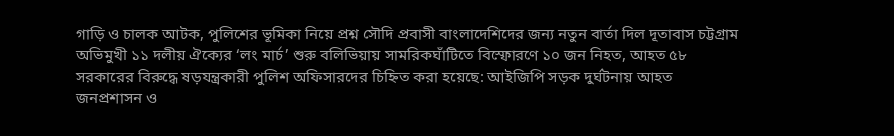গাড়ি ও চালক আটক, পুলিশের ভূমিকা নিয়ে প্রশ্ন সৌদি প্রবাসী বাংলাদেশিদের জন্য নতুন বার্তা দিল দূতাবাস চট্টগ্রাম অভিমুখী ১১ দলীয় ঐক্যের ‘লং মার্চ’ শুরু বলিভিয়ায় সামরিকঘাঁটিতে বিস্ফোরণে ১০ জন নিহত, আহত ৫৮ সরকারের বিরুদ্ধে ষড়যন্ত্রকারী পুলিশ অফিসারদের চিহ্নিত করা হয়েছে: আইজিপি সড়ক দুর্ঘটনায় আহত জনপ্রশাসন ও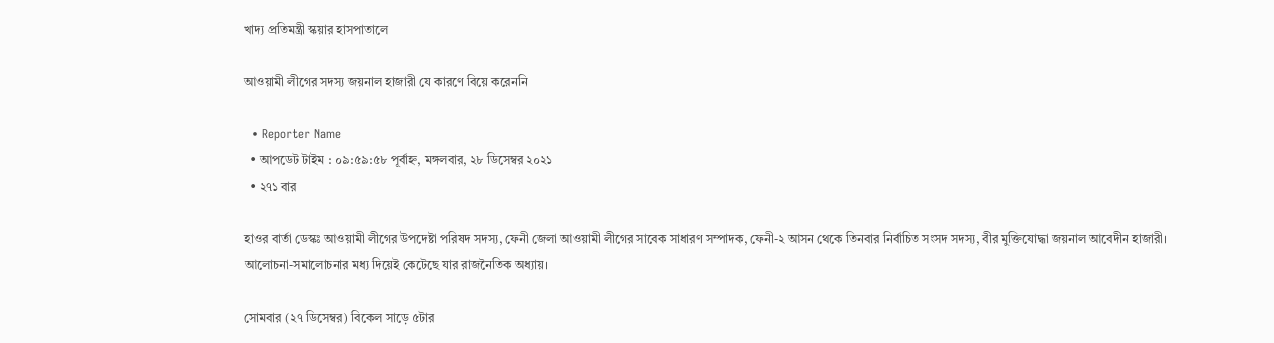খাদ্য প্রতিমন্ত্রী স্কয়ার হাসপাতালে

আওয়ামী লীগের সদস্য জয়নাল হাজারী যে কারণে বিয়ে করেননি

  • Reporter Name
  • আপডেট টাইম : ০৯:৫৯:৫৮ পূর্বাহ্ন, মঙ্গলবার, ২৮ ডিসেম্বর ২০২১
  • ২৭১ বার

হাওর বার্তা ডেস্কঃ আওয়ামী লীগের উপদেষ্টা পরিষদ সদস্য, ফেনী জেলা আওয়ামী লীগের সাবেক সাধারণ সম্পাদক, ফেনী-২ আসন থেকে তিনবার নির্বাচিত সংসদ সদস্য, বীর মুক্তিযোদ্ধা জয়নাল আবেদীন হাজারী। আলোচনা-সমালোচনার মধ্য দিয়েই কেটেছে যার রাজনৈতিক অধ্যায়।

সোমবার (২৭ ডিসেম্বর) বিকেল সাড়ে ৫টার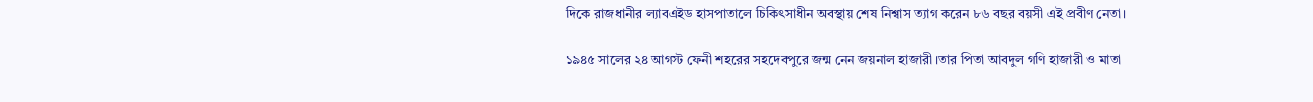দিকে রাজধানীর ল্যাবএইড হাসপাতালে চিকিৎসাধীন অবস্থায় শেষ নিশ্বাস ত্যাগ করেন ৮৬ বছর বয়সী এই প্রবীণ নেতা।

১৯৪৫ সালের ২৪ আগস্ট ফেনী শহরের সহদেবপুরে জন্ম নেন জয়নাল হাজারী।তার পিতা আবদুল গণি হাজারী ও মাতা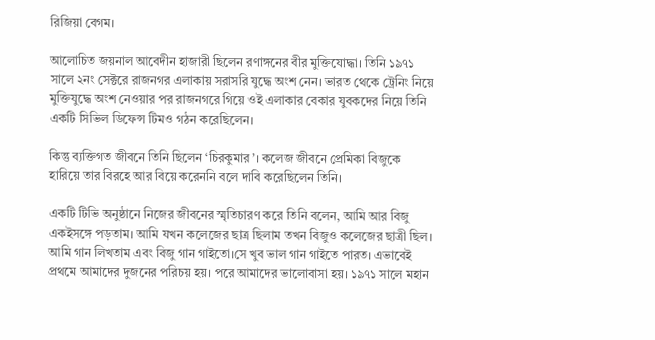রিজিয়া বেগম।

আলোচিত জয়নাল আবেদীন হাজারী ছিলেন রণাঙ্গনের বীর মুক্তিযোদ্ধা। তিনি ১৯৭১ সালে ২নং সেক্টরে রাজনগর এলাকায় সরাসরি যুদ্ধে অংশ নেন। ভারত থেকে ট্রেনিং নিয়ে মুক্তিযুদ্ধে অংশ নেওয়ার পর রাজনগরে গিয়ে ওই এলাকার বেকার যুবকদের নিয়ে তিনি একটি সিভিল ডিফেন্স টিমও গঠন করেছিলেন।

কিন্তু ব্যক্তিগত জীবনে তিনি ছিলেন ‘চিরকুমার’। কলেজ জীবনে প্রেমিকা বিজুকে হারিয়ে তার বিরহে আর বিয়ে করেননি বলে দাবি করেছিলেন তিনি।

একটি টিভি অনুষ্ঠানে নিজের জীবনের স্মৃতিচারণ করে তিনি বলেন, আমি আর বিজু একইসঙ্গে পড়তাম। আমি যখন কলেজের ছাত্র ছিলাম তখন বিজুও কলেজের ছাত্রী ছিল। আমি গান লিখতাম এবং বিজু গান গাইতো।সে খুব ভাল গান গাইতে পারত। এভাবেই প্রথমে আমাদের দুজনের পরিচয় হয়। পরে আমাদের ভালোবাসা হয়। ১৯৭১ সালে মহান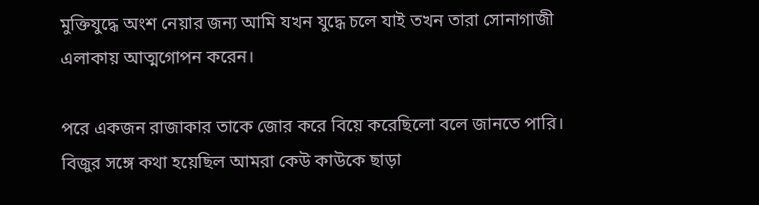মুক্তিযুদ্ধে অংশ নেয়ার জন্য আমি যখন যুদ্ধে চলে যাই তখন তারা সোনাগাজী এলাকায় আত্মগোপন করেন।

পরে একজন রাজাকার তাকে জোর করে বিয়ে করেছিলো বলে জানতে পারি। বিজুর সঙ্গে কথা হয়েছিল আমরা কেউ কাউকে ছাড়া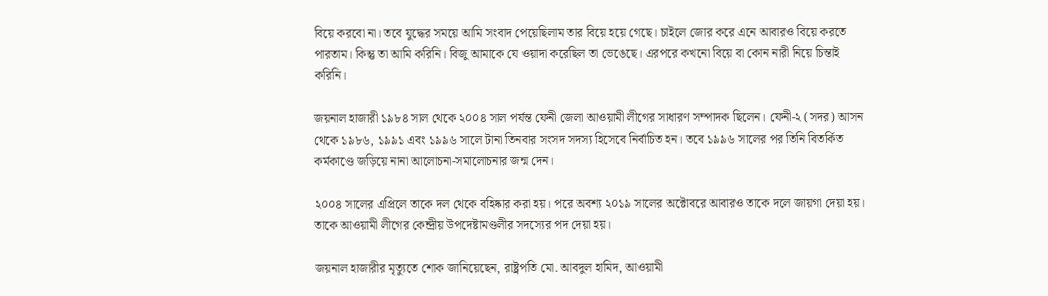বিয়ে করবো না। তবে যুদ্ধের সময়ে আমি সংবাদ পেয়েছিলাম তার বিয়ে হয়ে গেছে। চাইলে জোর করে এনে আবারও বিয়ে করতে পারতাম। কিন্তু তা আমি করিনি। বিজু আমাকে যে ওয়াদা করেছিল তা ভেঙেছে। এরপরে কখনো বিয়ে বা কোন নারী নিয়ে চিন্তাই করিনি।

জয়নাল হাজারী ১৯৮৪ সাল থেকে ২০০৪ সাল পর্যন্ত ফেনী জেলা আওয়ামী লীগের সাধারণ সম্পাদক ছিলেন। ফেনী-২ (সদর) আসন থেকে ১৯৮৬, ১৯৯১ এবং ১৯৯৬ সালে টানা তিনবার সংসদ সদস্য হিসেবে নির্বাচিত হন। তবে ১৯৯৬ সালের পর তিনি বিতর্কিত কর্মকাণ্ডে জড়িয়ে নানা আলোচনা-সমালোচনার জন্ম দেন।

২০০৪ সালের এপ্রিলে তাকে দল থেকে বহিষ্কার করা হয়। পরে অবশ্য ২০১৯ সালের অক্টোবরে আবারও তাকে দলে জায়গা দেয়া হয়। তাকে আওয়ামী লীগের কেন্দ্রীয় উপদেষ্টামণ্ডলীর সদস্যের পদ দেয়া হয়।

জয়নাল হাজারীর মৃত্যুতে শোক জানিয়েছেন, রাষ্ট্রপতি মো. আবদুল হামিদ, আওয়ামী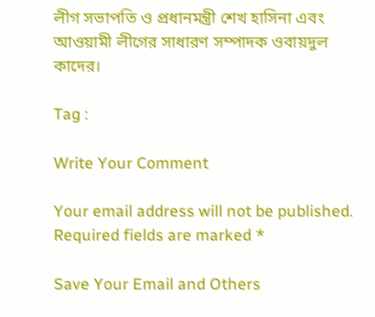লীগ সভাপতি ও প্রধানমন্ত্রী শেখ হাসিনা এবং আওয়ামী লীগের সাধারণ সম্পাদক ওবায়দুল কাদের।

Tag :

Write Your Comment

Your email address will not be published. Required fields are marked *

Save Your Email and Others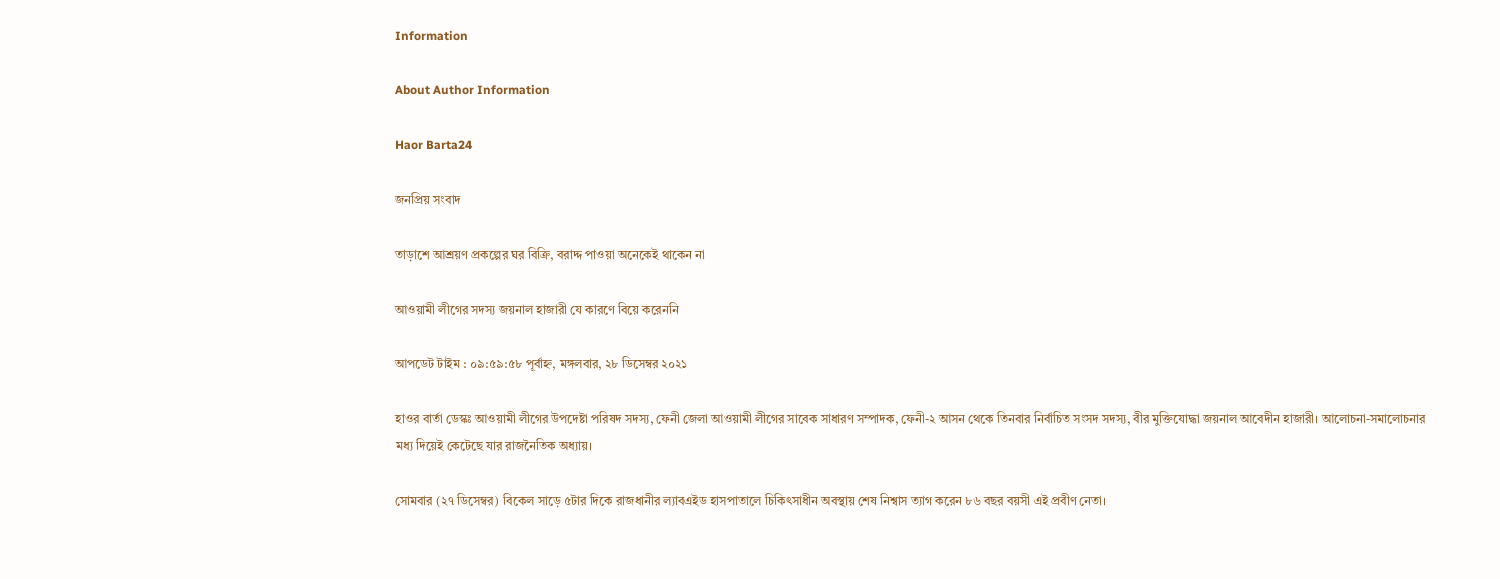Information

About Author Information

Haor Barta24

জনপ্রিয় সংবাদ

তাড়াশে আশ্রয়ণ প্রকল্পের ঘর বিক্রি, বরাদ্দ পাওয়া অনেকেই থাকেন না

আওয়ামী লীগের সদস্য জয়নাল হাজারী যে কারণে বিয়ে করেননি

আপডেট টাইম : ০৯:৫৯:৫৮ পূর্বাহ্ন, মঙ্গলবার, ২৮ ডিসেম্বর ২০২১

হাওর বার্তা ডেস্কঃ আওয়ামী লীগের উপদেষ্টা পরিষদ সদস্য, ফেনী জেলা আওয়ামী লীগের সাবেক সাধারণ সম্পাদক, ফেনী-২ আসন থেকে তিনবার নির্বাচিত সংসদ সদস্য, বীর মুক্তিযোদ্ধা জয়নাল আবেদীন হাজারী। আলোচনা-সমালোচনার মধ্য দিয়েই কেটেছে যার রাজনৈতিক অধ্যায়।

সোমবার (২৭ ডিসেম্বর) বিকেল সাড়ে ৫টার দিকে রাজধানীর ল্যাবএইড হাসপাতালে চিকিৎসাধীন অবস্থায় শেষ নিশ্বাস ত্যাগ করেন ৮৬ বছর বয়সী এই প্রবীণ নেতা।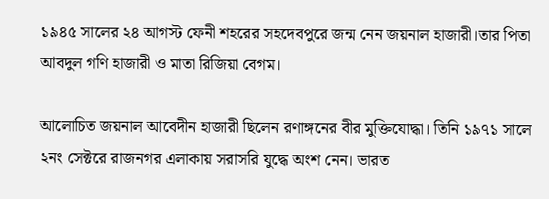১৯৪৫ সালের ২৪ আগস্ট ফেনী শহরের সহদেবপুরে জন্ম নেন জয়নাল হাজারী।তার পিতা আবদুল গণি হাজারী ও মাতা রিজিয়া বেগম।

আলোচিত জয়নাল আবেদীন হাজারী ছিলেন রণাঙ্গনের বীর মুক্তিযোদ্ধা। তিনি ১৯৭১ সালে ২নং সেক্টরে রাজনগর এলাকায় সরাসরি যুদ্ধে অংশ নেন। ভারত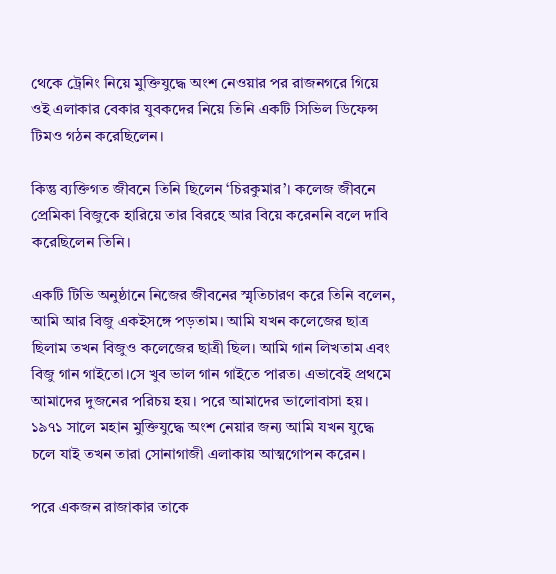থেকে ট্রেনিং নিয়ে মুক্তিযুদ্ধে অংশ নেওয়ার পর রাজনগরে গিয়ে ওই এলাকার বেকার যুবকদের নিয়ে তিনি একটি সিভিল ডিফেন্স টিমও গঠন করেছিলেন।

কিন্তু ব্যক্তিগত জীবনে তিনি ছিলেন ‘চিরকুমার’। কলেজ জীবনে প্রেমিকা বিজুকে হারিয়ে তার বিরহে আর বিয়ে করেননি বলে দাবি করেছিলেন তিনি।

একটি টিভি অনুষ্ঠানে নিজের জীবনের স্মৃতিচারণ করে তিনি বলেন, আমি আর বিজু একইসঙ্গে পড়তাম। আমি যখন কলেজের ছাত্র ছিলাম তখন বিজুও কলেজের ছাত্রী ছিল। আমি গান লিখতাম এবং বিজু গান গাইতো।সে খুব ভাল গান গাইতে পারত। এভাবেই প্রথমে আমাদের দুজনের পরিচয় হয়। পরে আমাদের ভালোবাসা হয়। ১৯৭১ সালে মহান মুক্তিযুদ্ধে অংশ নেয়ার জন্য আমি যখন যুদ্ধে চলে যাই তখন তারা সোনাগাজী এলাকায় আত্মগোপন করেন।

পরে একজন রাজাকার তাকে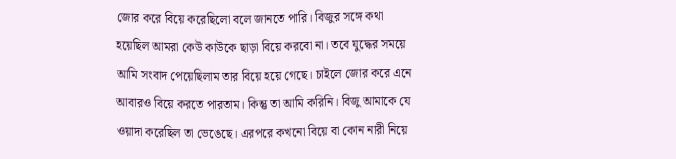জোর করে বিয়ে করেছিলো বলে জানতে পারি। বিজুর সঙ্গে কথা হয়েছিল আমরা কেউ কাউকে ছাড়া বিয়ে করবো না। তবে যুদ্ধের সময়ে আমি সংবাদ পেয়েছিলাম তার বিয়ে হয়ে গেছে। চাইলে জোর করে এনে আবারও বিয়ে করতে পারতাম। কিন্তু তা আমি করিনি। বিজু আমাকে যে ওয়াদা করেছিল তা ভেঙেছে। এরপরে কখনো বিয়ে বা কোন নারী নিয়ে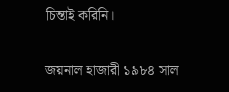চিন্তাই করিনি।

জয়নাল হাজারী ১৯৮৪ সাল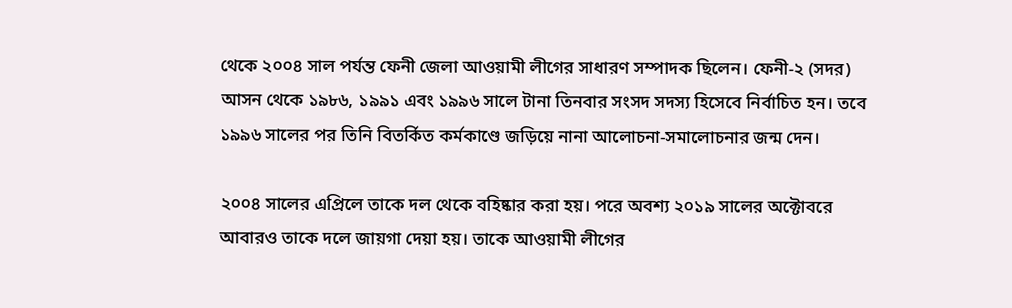থেকে ২০০৪ সাল পর্যন্ত ফেনী জেলা আওয়ামী লীগের সাধারণ সম্পাদক ছিলেন। ফেনী-২ (সদর) আসন থেকে ১৯৮৬, ১৯৯১ এবং ১৯৯৬ সালে টানা তিনবার সংসদ সদস্য হিসেবে নির্বাচিত হন। তবে ১৯৯৬ সালের পর তিনি বিতর্কিত কর্মকাণ্ডে জড়িয়ে নানা আলোচনা-সমালোচনার জন্ম দেন।

২০০৪ সালের এপ্রিলে তাকে দল থেকে বহিষ্কার করা হয়। পরে অবশ্য ২০১৯ সালের অক্টোবরে আবারও তাকে দলে জায়গা দেয়া হয়। তাকে আওয়ামী লীগের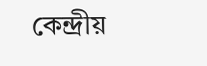কেন্দ্রীয়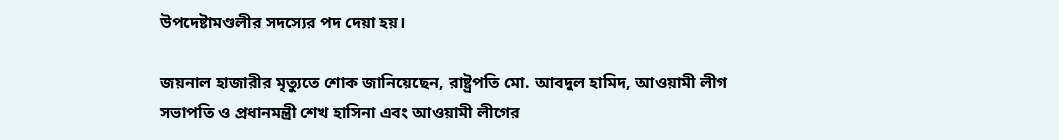উপদেষ্টামণ্ডলীর সদস্যের পদ দেয়া হয়।

জয়নাল হাজারীর মৃত্যুতে শোক জানিয়েছেন, রাষ্ট্রপতি মো. আবদুল হামিদ, আওয়ামী লীগ সভাপতি ও প্রধানমন্ত্রী শেখ হাসিনা এবং আওয়ামী লীগের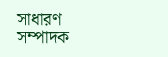সাধারণ সম্পাদক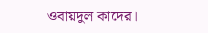ওবায়দুল কাদের।